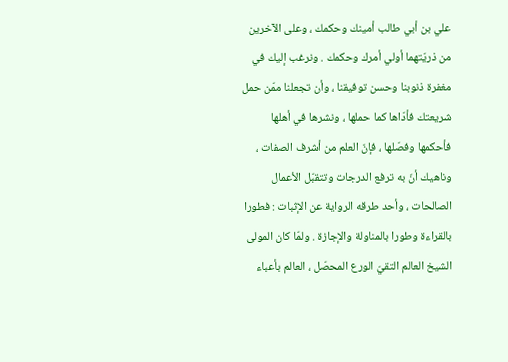علي بن أبي طالب أمينك وحكمك ، وعلى الآخرين من ذريّتهما أولي أمرك وحكمك . ونرغب إليك في مغفرة ذنوبنا وحسن توفيقنا ، وأن تجعلنا ممّن حمل شريعتك فأدّاها كما حملها ، ونشرها في أهلها فأحكمها وفصّلها ، فإنّ العلم من أشرف الصفات ، وناهيك أنّ به ترفع الدرجات وتتقبّل الأعمال الصالحات ، وأحد طرقه الرواية عن الإثبات : فطورا بالقراءة وطورا بالمناولة والإجازة . ولمّا كان المولى الشيخ العالم التقيّ الورع المحصّل ، العالم بأعباء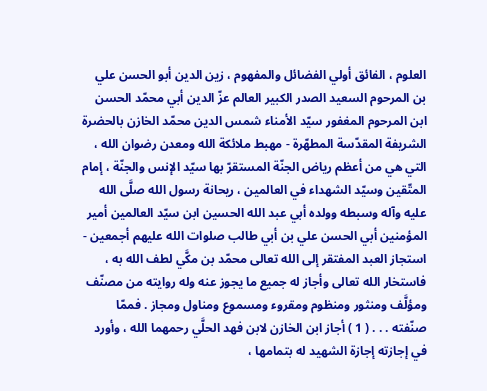العلوم ، الفائق أولي الفضائل والمفهوم ، زين الدين أبو الحسن علي بن المرحوم السعيد الصدر الكبير العالم عزّ الدين أبي محمّد الحسن ابن المرحوم المغفور سيّد الأمناء شمس الدين محمّد الخازن بالحضرة الشريفة المقدّسة المطهّرة - مهبط ملائكة الله ومعدن رضوان الله ، التي هي من أعظم رياض الجنّة المستقرّ بها سيّد الإنس والجنّة ، إمام المتّقين وسيّد الشهداء في العالمين ، ريحانة رسول الله صلَّى الله عليه وآله وسبطه وولده أبي عبد الله الحسين ابن سيّد العالمين أمير المؤمنين أبي الحسن علي بن أبي طالب صلوات الله عليهم أجمعين - استجاز العبد المفتقر إلى الله تعالى محمّد بن مكَّي لطف الله به ، فاستخار الله تعالى وأجاز له جميع ما يجوز عنه وله روايته من مصنّف ومؤلَّف ومنثور ومنظوم ومقروء ومسموع ومناول ومجاز . فممّا صنّفته . . . ( 1 ) أجاز ابن الخازن لابن فهد الحلَّي رحمهما الله ، وأورد في إجازته إجازة الشهيد له بتمامها ،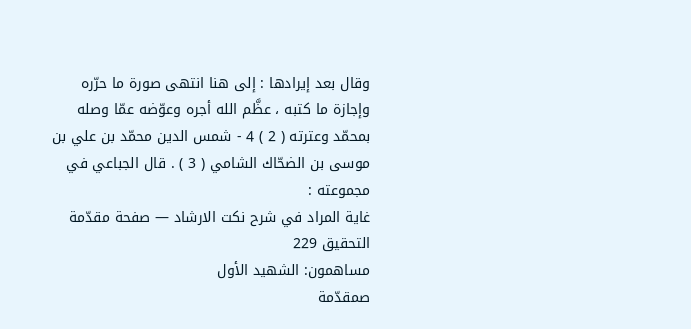وقال بعد إيرادها : إلى هنا انتهى صورة ما حرّره وإجازة ما كتبه ، عظَّم الله أجره وعوّضه عمّا وصله بمحمّد وعترته ( 2 ) 4 - شمس الدين محمّد بن علي بن موسى بن الضحّاك الشامي ( 3 ) . قال الجباعي في مجموعته :
غاية المراد في شرح نكت الارشاد — صفحة مقدّمة التحقيق 229
مساهمون: الشهيد الأول
صمقدّمة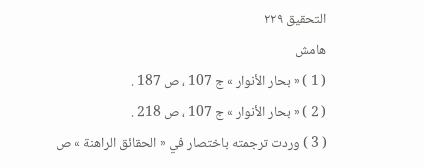التحقيق ٢٢٩
هامش
( 1 ) « بحار الأنوار » ج 107 ، ص 187 .
( 2 ) « بحار الأنوار » ج 107 ، ص 218 .
( 3 ) وردت ترجمته باختصار في « الحقائق الراهنة » ص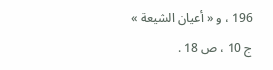196 ، و « أعيان الشيعة » ج 10 ، ص 18 .